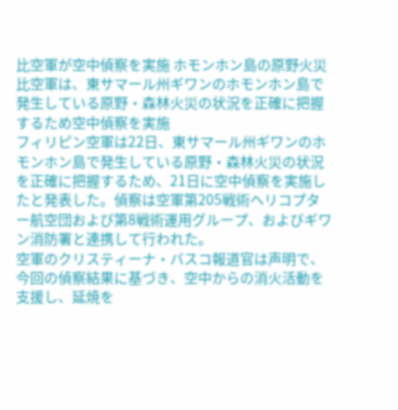比空軍が空中偵察を実施 ホモンホン島の原野火災
比空軍は、東サマール州ギワンのホモンホン島で発生している原野・森林火災の状況を正確に把握するため空中偵察を実施
フィリピン空軍は22日、東サマール州ギワンのホモンホン島で発生している原野・森林火災の状況を正確に把握するため、21日に空中偵察を実施したと発表した。偵察は空軍第205戦術ヘリコプター航空団および第8戦術運用グループ、およびギワン消防署と連携して行われた。
空軍のクリスティーナ・バスコ報道官は声明で、今回の偵察結果に基づき、空中からの消火活動を支援し、延焼を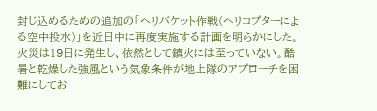封じ込めるための追加の「ヘリバケット作戦(ヘリコプターによる空中投水)」を近日中に再度実施する計画を明らかにした。 火災は19日に発生し、依然として鎮火には至っていない。酷暑と乾燥した強風という気象条件が地上隊のアプローチを困難にしてお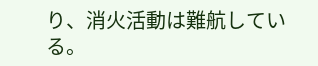り、消火活動は難航している。